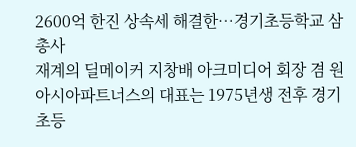2600억 한진 상속세 해결한…경기초등학교 삼총사
재계의 딜메이커 지창배 아크미디어 회장 겸 원아시아파트너스의 대표는 1975년생 전후 경기초등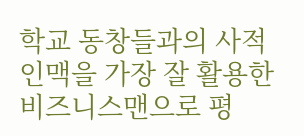학교 동창들과의 사적 인맥을 가장 잘 활용한 비즈니스맨으로 평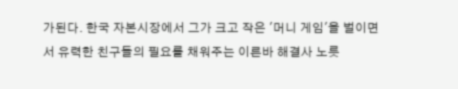가된다. 한국 자본시장에서 그가 크고 작은 '머니 게임'을 벌이면서 유력한 친구들의 필요를 채워주는 이른바 해결사 노릇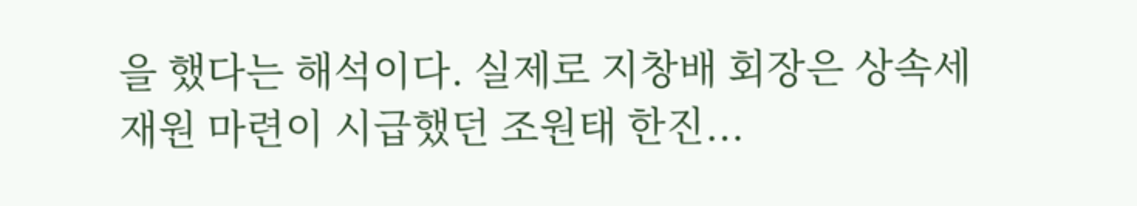을 했다는 해석이다. 실제로 지창배 회장은 상속세 재원 마련이 시급했던 조원태 한진...